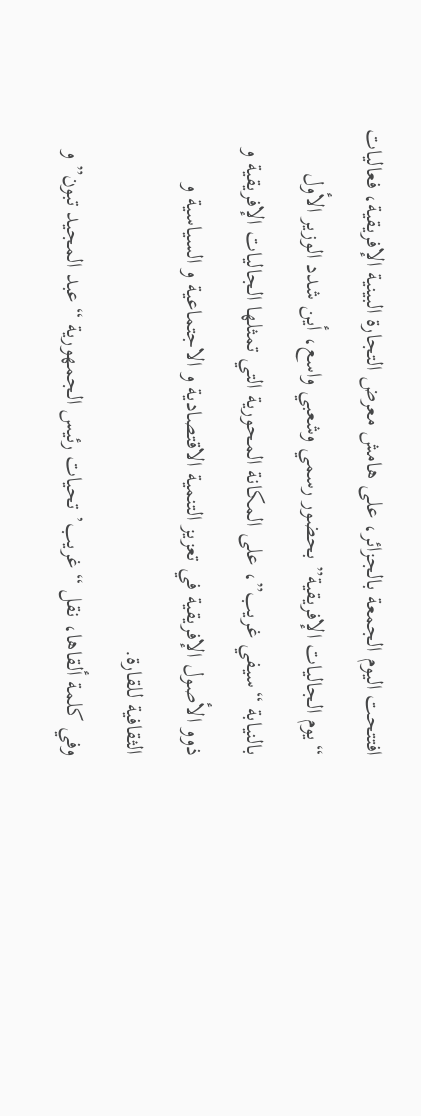افتتحت اليوم الجمعة بالجزائر، على هامش معرض التجارة البينية الإفريقية، فعاليات “يوم الجاليات الإفريقية” بحضور رسمي وشعبي واسع، أين شدد الوزير الأول بالنيابة “سيفي غريب”، على المكانة المحورية التي تمثلها الجاليات الإفريقية و ذوو الأصول الإفريقية في تعزيز التنمية الاقتصادية و الاجتماعية و السياسية و الثقافية للقارة.
وفي كلمة ألقاها، نقل “غريب’ تحيات رئيس الجمهورية “عبد المجيد تبون” و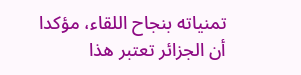تمنياته بنجاح اللقاء، مؤكدا أن الجزائر تعتبر هذا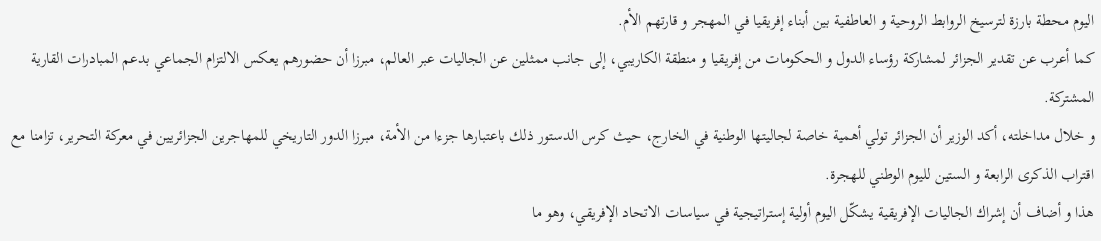اليوم محطة بارزة لترسيخ الروابط الروحية و العاطفية بين أبناء إفريقيا في المهجر و قارتهم الأم.
كما أعرب عن تقدير الجزائر لمشاركة رؤساء الدول و الحكومات من إفريقيا و منطقة الكاريبي، إلى جانب ممثلين عن الجاليات عبر العالم، مبرزا أن حضورهم يعكس الالتزام الجماعي بدعم المبادرات القارية المشتركة.
و خلال مداخلته، أكد الوزير أن الجزائر تولي أهمية خاصة لجاليتها الوطنية في الخارج، حيث كرس الدستور ذلك باعتبارها جزءا من الأمة، مبرزا الدور التاريخي للمهاجرين الجزائريين في معركة التحرير، تزامنا مع اقتراب الذكرى الرابعة و الستين لليوم الوطني للهجرة.
هذا و أضاف أن إشراك الجاليات الإفريقية يشكّل اليوم أولية إستراتيجية في سياسات الاتحاد الإفريقي، وهو ما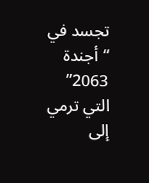تجسد في “أجندة 2063” التي ترمي إلى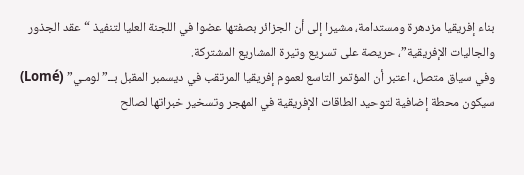بناء إفريقيا مزدهرة ومستدامة، مشيرا إلى أن الجزائر بصفتها عضوا في اللجنة العليا لتنفيذ “عقد الجذور والجاليات الإفريقية”، حريصة على تسريع وتيرة المشاريع المشتركة.
وفي سياق متصل، اعتبر أن المؤتمر التاسع لعموم إفريقيا المرتقب في ديسمبر المقبل بــ”لومـي” (Lomé) سيكون محطة إضافية لتوحيد الطاقات الإفريقية في المهجر وتسخير خبراتها لصالح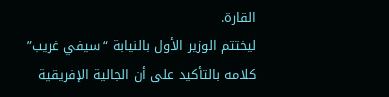القارة.
ليختتم الوزير الأول بالنيابة “سيفي غريب” كلامه بالتأكيد على أن الجالية الإفريقية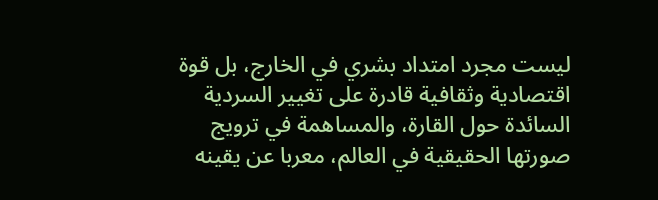ليست مجرد امتداد بشري في الخارج، بل قوة اقتصادية وثقافية قادرة على تغيير السردية السائدة حول القارة، والمساهمة في ترويج صورتها الحقيقية في العالم، معربا عن يقينه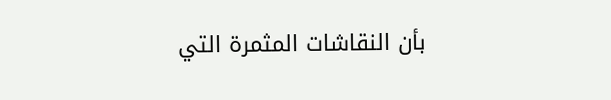بأن النقاشات المثمرة التي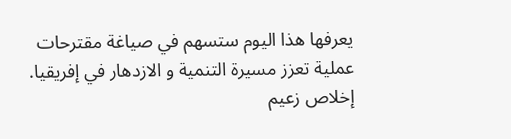يعرفها هذا اليوم ستسهم في صياغة مقترحات عملية تعزز مسيرة التنمية و الازدهار في إفريقيا.
إخلاص زعيم